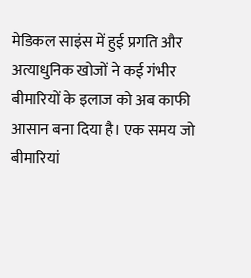मेडिकल साइंस में हुई प्रगति और अत्याधुनिक खोजों ने कई गंभीर बीमारियों के इलाज को अब काफी आसान बना दिया है। एक समय जो बीमारियां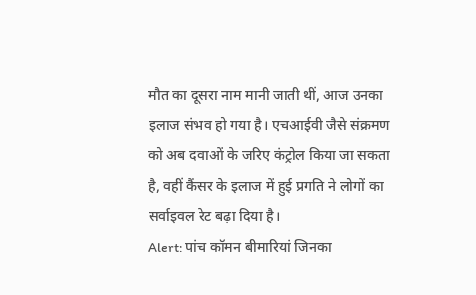मौत का दूसरा नाम मानी जाती थीं, आज उनका इलाज संभव हो गया है। एचआईवी जैसे संक्रमण को अब दवाओं के जरिए कंट्रोल किया जा सकता है, वहीं कैंसर के इलाज में हुई प्रगति ने लोगों का सर्वाइवल रेट बढ़ा दिया है।
Alert: पांच कॉमन बीमारियां जिनका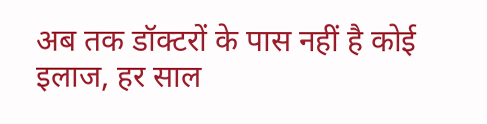अब तक डॉक्टरों के पास नहीं है कोई इलाज, हर साल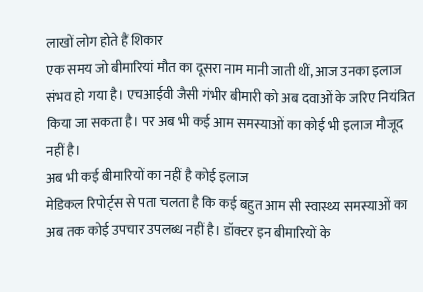लाखों लोग होते हैं शिकार
एक समय जो बीमारियां मौत का दूसरा नाम मानी जाती थीं, आज उनका इलाज संभव हो गया है। एचआईवी जैसी गंभीर बीमारी को अब दवाओं के जरिए नियंत्रित किया जा सकता है। पर अब भी कई आम समस्याओं का कोई भी इलाज मौजूद नहीं है।
अब भी कई बीमारियों का नहीं है कोई इलाज
मेडिकल रिपोर्ट्स से पता चलता है कि कई बहुत आम सी स्वास्थ्य समस्याओं का अब तक कोई उपचार उपलब्ध नहीं है। डॉक्टर इन बीमारियों के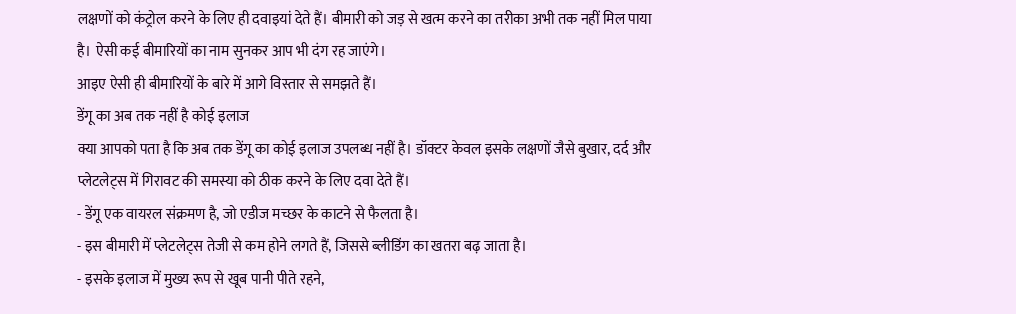लक्षणों को कंट्रोल करने के लिए ही दवाइयां देते हैं। बीमारी को जड़ से खत्म करने का तरीका अभी तक नहीं मिल पाया है। ऐसी कई बीमारियों का नाम सुनकर आप भी दंग रह जाएंगे।
आइए ऐसी ही बीमारियों के बारे में आगे विस्तार से समझते हैं।
डेंगू का अब तक नहीं है कोई इलाज
क्या आपको पता है कि अब तक डेंगू का कोई इलाज उपलब्ध नहीं है। डॉक्टर केवल इसके लक्षणों जैसे बुखार, दर्द और प्लेटलेट्स में गिरावट की समस्या को ठीक करने के लिए दवा देते हैं।
- डेंगू एक वायरल संक्रमण है, जो एडीज मच्छर के काटने से फैलता है।
- इस बीमारी में प्लेटलेट्स तेजी से कम होने लगते हैं, जिससे ब्लीडिंग का खतरा बढ़ जाता है।
- इसके इलाज में मुख्य रूप से खूब पानी पीते रहने,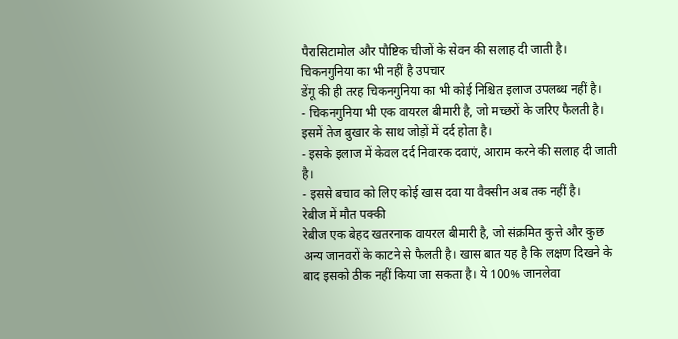पैरासिटामोल और पौष्टिक चीजों के सेवन की सलाह दी जाती है।
चिकनगुनिया का भी नहीं है उपचार
डेंगू की ही तरह चिकनगुनिया का भी कोई निश्चित इलाज उपलब्ध नहीं है।
- चिकनगुनिया भी एक वायरल बीमारी है, जो मच्छरों के जरिए फैलती है। इसमें तेज बुखार के साथ जोड़ों में दर्द होता है।
- इसके इलाज में केवल दर्द निवारक दवाएं, आराम करने की सलाह दी जाती है।
- इससे बचाव को लिए कोई खास दवा या वैक्सीन अब तक नहीं है।
रेबीज में मौत पक्की
रेबीज एक बेहद खतरनाक वायरल बीमारी है, जो संक्रमित कुत्ते और कुछ अन्य जानवरों के काटने से फैलती है। खास बात यह है कि लक्षण दिखने के बाद इसको ठीक नहीं किया जा सकता है। ये 100% जानलेवा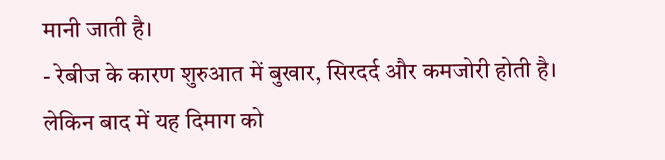मानी जाती है।
- रेबीज के कारण शुरुआत में बुखार, सिरदर्द और कमजोरी होती है। लेकिन बाद में यह दिमाग को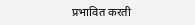प्रभावित करती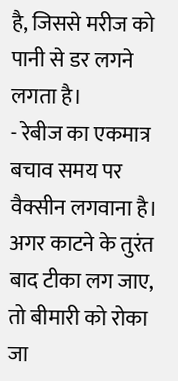है, जिससे मरीज को पानी से डर लगने लगता है।
- रेबीज का एकमात्र बचाव समय पर वैक्सीन लगवाना है। अगर काटने के तुरंत बाद टीका लग जाए, तो बीमारी को रोका जा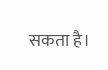सकता है।